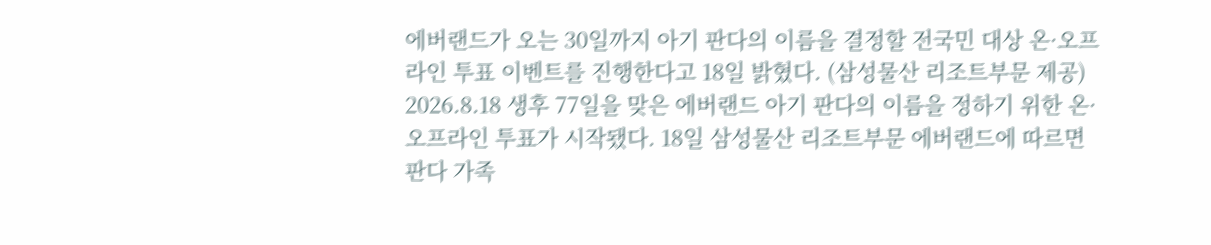에버랜드가 오는 30일까지 아기 판다의 이름을 결정할 전국민 대상 온·오프라인 투표 이벤트를 진행한다고 18일 밝혔다. (삼성물산 리조트부문 제공) 2026.8.18 생후 77일을 맞은 에버랜드 아기 판다의 이름을 정하기 위한 온·오프라인 투표가 시작됐다. 18일 삼성물산 리조트부문 에버랜드에 따르면 판다 가족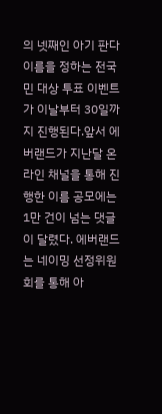의 넷째인 아기 판다 이름을 정하는 전국민 대상 투표 이벤트가 이날부터 30일까지 진행된다.앞서 에버랜드가 지난달 온라인 채널을 통해 진행한 이름 공모에는 1만 건이 넘는 댓글이 달렸다. 에버랜드는 네이밍 선정위원회를 통해 아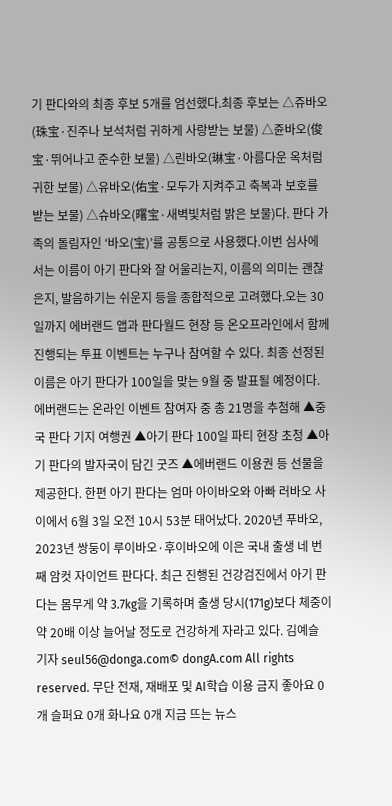기 판다와의 최종 후보 5개를 엄선했다.최종 후보는 △쥬바오(珠宝·진주나 보석처럼 귀하게 사랑받는 보물) △쥰바오(俊宝·뛰어나고 준수한 보물) △린바오(琳宝·아름다운 옥처럼 귀한 보물) △유바오(佑宝·모두가 지켜주고 축복과 보호를 받는 보물) △슈바오(曙宝·새벽빛처럼 밝은 보물)다. 판다 가족의 돌림자인 ‘바오(宝)’를 공통으로 사용했다.이번 심사에서는 이름이 아기 판다와 잘 어울리는지, 이름의 의미는 괜찮은지, 발음하기는 쉬운지 등을 종합적으로 고려했다.오는 30일까지 에버랜드 앱과 판다월드 현장 등 온오프라인에서 함께 진행되는 투표 이벤트는 누구나 참여할 수 있다. 최종 선정된 이름은 아기 판다가 100일을 맞는 9월 중 발표될 예정이다.에버랜드는 온라인 이벤트 참여자 중 총 21명을 추첨해 ▲중국 판다 기지 여행권 ▲아기 판다 100일 파티 현장 초청 ▲아기 판다의 발자국이 담긴 굿즈 ▲에버랜드 이용권 등 선물을 제공한다. 한편 아기 판다는 엄마 아이바오와 아빠 러바오 사이에서 6월 3일 오전 10시 53분 태어났다. 2020년 푸바오, 2023년 쌍둥이 루이바오·후이바오에 이은 국내 출생 네 번째 암컷 자이언트 판다다. 최근 진행된 건강검진에서 아기 판다는 몸무게 약 3.7kg을 기록하며 출생 당시(171g)보다 체중이 약 20배 이상 늘어날 정도로 건강하게 자라고 있다. 김예슬 기자 seul56@donga.com© dongA.com All rights reserved. 무단 전재, 재배포 및 AI학습 이용 금지 좋아요 0개 슬퍼요 0개 화나요 0개 지금 뜨는 뉴스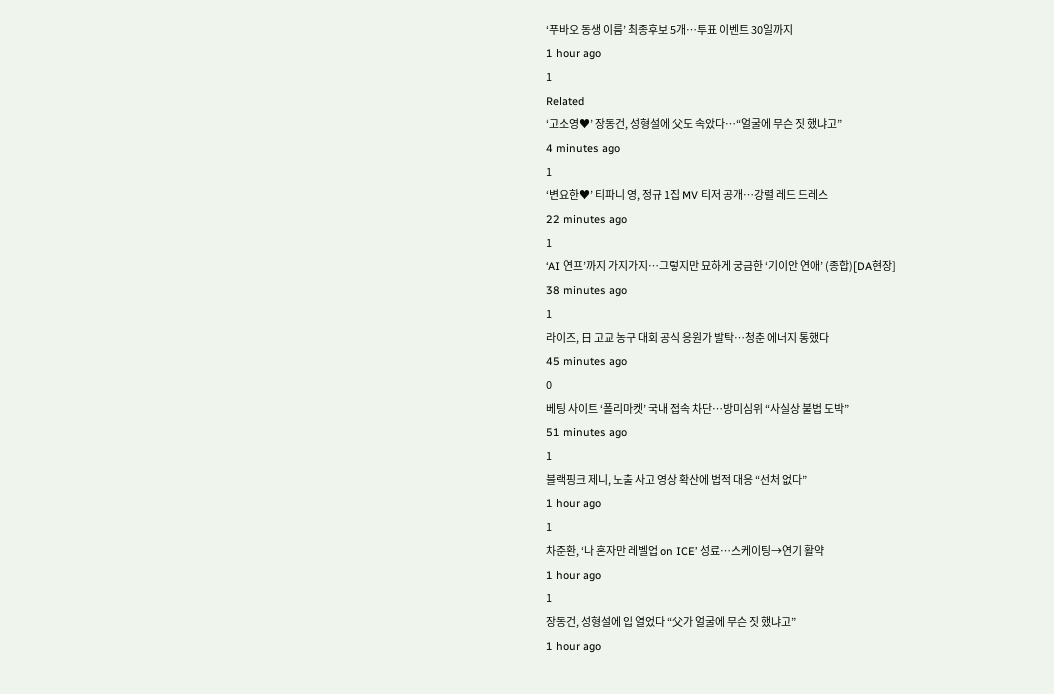‘푸바오 동생 이름’ 최종후보 5개…투표 이벤트 30일까지
1 hour ago
1
Related
‘고소영♥’ 장동건, 성형설에 父도 속았다…“얼굴에 무슨 짓 했냐고”
4 minutes ago
1
‘변요한♥’ 티파니 영, 정규 1집 MV 티저 공개…강렬 레드 드레스
22 minutes ago
1
‘AI 연프’까지 가지가지…그렇지만 묘하게 궁금한 ‘기이안 연애’ (종합)[DA현장]
38 minutes ago
1
라이즈, 日 고교 농구 대회 공식 응원가 발탁…청춘 에너지 통했다
45 minutes ago
0
베팅 사이트 ‘폴리마켓’ 국내 접속 차단…방미심위 “사실상 불법 도박”
51 minutes ago
1
블랙핑크 제니, 노출 사고 영상 확산에 법적 대응 “선처 없다”
1 hour ago
1
차준환, ‘나 혼자만 레벨업 on ICE’ 성료…스케이팅→연기 활약
1 hour ago
1
장동건, 성형설에 입 열었다 “父가 얼굴에 무슨 짓 했냐고”
1 hour ago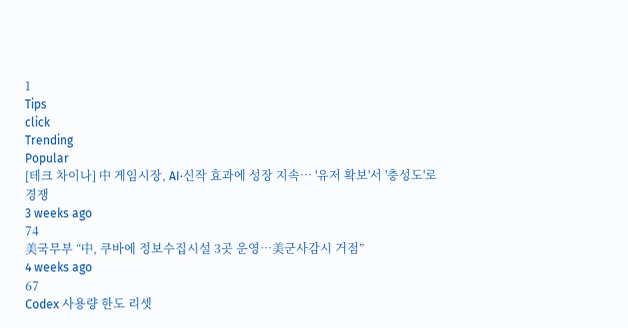1
Tips
click
Trending
Popular
[테크 차이나] 中 게임시장, AI·신작 효과에 성장 지속… '유저 확보'서 '충성도'로 경쟁
3 weeks ago
74
美국무부 “中, 쿠바에 정보수집시설 3곳 운영…美군사감시 거점”
4 weeks ago
67
Codex 사용량 한도 리셋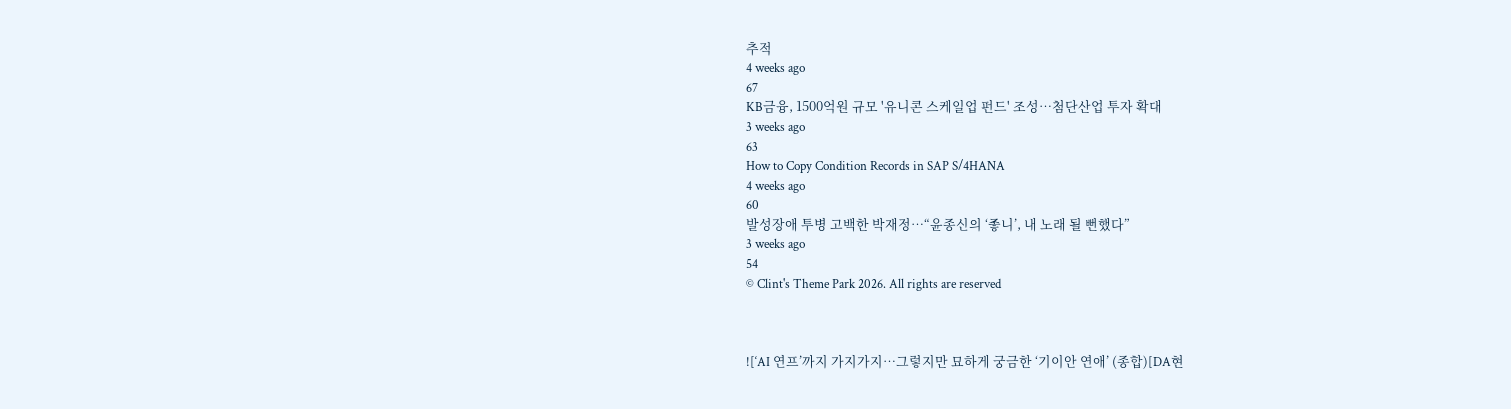추적
4 weeks ago
67
KB금융, 1500억원 규모 '유니콘 스케일업 펀드' 조성…첨단산업 투자 확대
3 weeks ago
63
How to Copy Condition Records in SAP S/4HANA
4 weeks ago
60
발성장애 투병 고백한 박재정…“윤종신의 ‘좋니’, 내 노래 될 뻔했다”
3 weeks ago
54
© Clint's Theme Park 2026. All rights are reserved



![‘AI 연프’까지 가지가지…그렇지만 묘하게 궁금한 ‘기이안 연애’ (종합)[DA현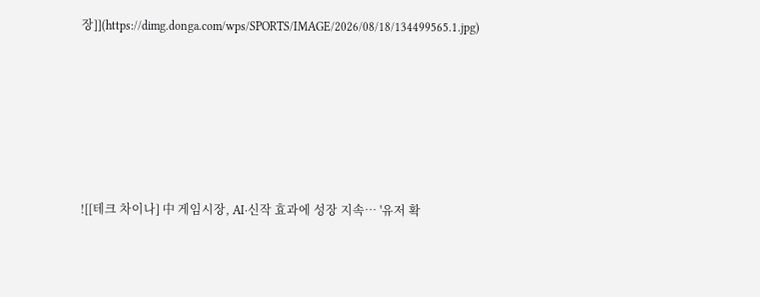장]](https://dimg.donga.com/wps/SPORTS/IMAGE/2026/08/18/134499565.1.jpg)







![[테크 차이나] 中 게임시장, AI·신작 효과에 성장 지속… '유저 확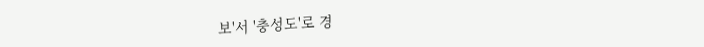보'서 '충성도'로 경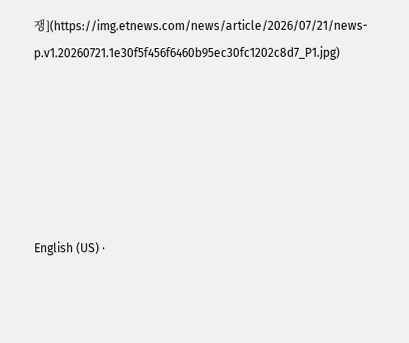쟁](https://img.etnews.com/news/article/2026/07/21/news-p.v1.20260721.1e30f5f456f6460b95ec30fc1202c8d7_P1.jpg)






English (US) ·